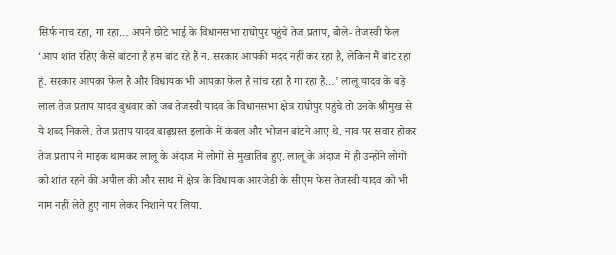सिर्फ नाच रहा, गा रहा… अपने छोटे भाई के विधानसभा राघोपुर पहुंचे तेज प्रताप, बोले- तेजस्वी फेल
‘आप शांत रहिए कैसे बांटना है हम बांट रहे हैं न. सरकार आपकी मदद नहीं कर रहा है, लेकिन मैं बांट रहा हूं. सरकार आपका फेल है और विधायक भी आपका फेल है नांच रहा है गा रहा है…’ लालू यादव के बड़े लाल तेज प्रताप यादव बुधवार को जब तेजस्वी यादव के विधानसभा क्षेत्र राघोपुर पहुंचे तो उनके श्रीमुख से ये शब्द निकले. तेज प्रताप यादव बाढ़ग्रस्त इलाके में कंबल और भोजन बांटने आए थे. नाव पर सवार होकर तेज प्रताप ने माइक थामकर लालू के अंदाज में लोगों से मुखातिब हुए. लालू के अंदाज में ही उन्होंने लोगों को शांत रहने की अपील की और साथ में क्षेत्र के विधायक आरजेडी के सीएम फेस तेजस्वी यादव को भी नाम नहीं लेते हुए नाम लेकर निशाने पर लिया.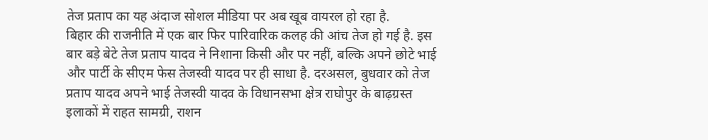तेज प्रताप का यह अंदाज सोशल मीडिया पर अब खूब वायरल हो रहा है.
बिहार की राजनीति में एक बार फिर पारिवारिक कलह की आंच तेज हो गई है. इस बार बड़े बेटे तेज प्रताप यादव ने निशाना किसी और पर नहीं, बल्कि अपने छोटे भाई और पार्टी के सीएम फेस तेजस्वी यादव पर ही साधा है. दरअसल, बुधवार को तेज प्रताप यादव अपने भाई तेजस्वी यादव के विधानसभा क्षेत्र राघोपुर के बाढ़ग्रस्त इलाकों में राहत सामग्री, राशन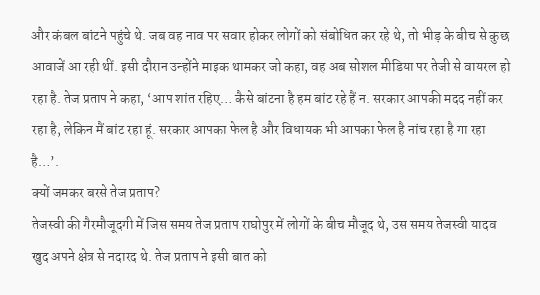और कंबल बांटने पहुंचे थे. जब वह नाव पर सवार होकर लोगों को संबोधित कर रहे थे, तो भीड़ के बीच से कुछ आवाजें आ रही थीं. इसी दौरान उन्होंने माइक थामकर जो कहा, वह अब सोशल मीडिया पर तेजी से वायरल हो रहा है. तेज प्रताप ने कहा, ‘आप शांत रहिए… कैसे बांटना है हम बांट रहे हैं न. सरकार आपकी मदद नहीं कर रहा है, लेकिन मैं बांट रहा हूं. सरकार आपका फेल है और विधायक भी आपका फेल है नांच रहा है गा रहा है…’.
क्यों जमकर बरसे तेज प्रताप?
तेजस्वी की गैरमौजूदगी में जिस समय तेज प्रताप राघोपुर में लोगों के बीच मौजूद थे, उस समय तेजस्वी यादव खुद अपने क्षेत्र से नदारद थे. तेज प्रताप ने इसी बात को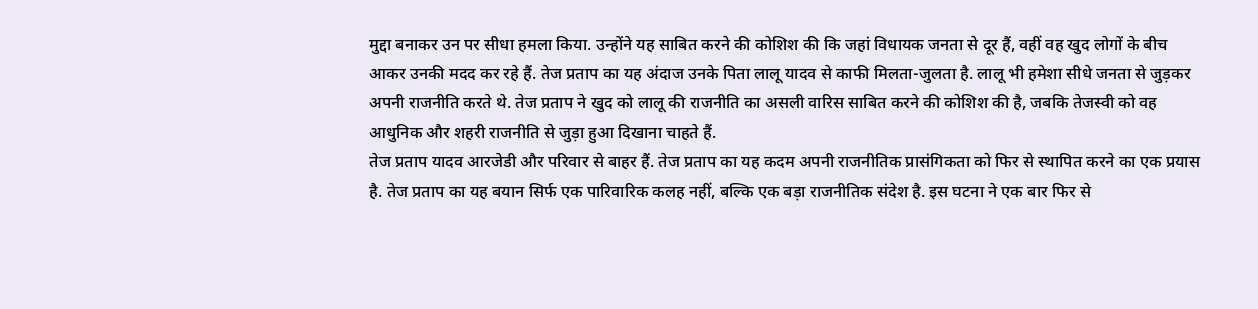मुद्दा बनाकर उन पर सीधा हमला किया. उन्होंने यह साबित करने की कोशिश की कि जहां विधायक जनता से दूर हैं, वहीं वह खुद लोगों के बीच आकर उनकी मदद कर रहे हैं. तेज प्रताप का यह अंदाज उनके पिता लालू यादव से काफी मिलता-जुलता है. लालू भी हमेशा सीधे जनता से जुड़कर अपनी राजनीति करते थे. तेज प्रताप ने खुद को लालू की राजनीति का असली वारिस साबित करने की कोशिश की है, जबकि तेजस्वी को वह आधुनिक और शहरी राजनीति से जुड़ा हुआ दिखाना चाहते हैं.
तेज प्रताप यादव आरजेडी और परिवार से बाहर हैं. तेज प्रताप का यह कदम अपनी राजनीतिक प्रासंगिकता को फिर से स्थापित करने का एक प्रयास है. तेज प्रताप का यह बयान सिर्फ एक पारिवारिक कलह नहीं, बल्कि एक बड़ा राजनीतिक संदेश है. इस घटना ने एक बार फिर से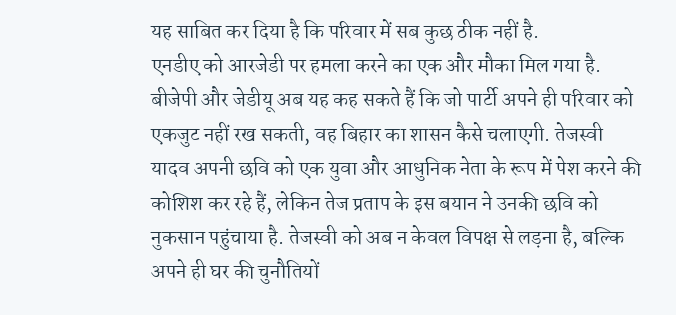यह साबित कर दिया है कि परिवार में सब कुछ ठीक नहीं है.
एनडीए को आरजेडी पर हमला करने का एक और मौका मिल गया है. बीजेपी और जेडीयू अब यह कह सकते हैं कि जो पार्टी अपने ही परिवार को एकजुट नहीं रख सकती, वह बिहार का शासन कैसे चलाएगी. तेजस्वी यादव अपनी छवि को एक युवा और आधुनिक नेता के रूप में पेश करने की कोशिश कर रहे हैं, लेकिन तेज प्रताप के इस बयान ने उनकी छवि को नुकसान पहुंचाया है. तेजस्वी को अब न केवल विपक्ष से लड़ना है, बल्कि अपने ही घर की चुनौतियों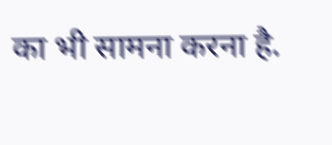का भी सामना करना है.